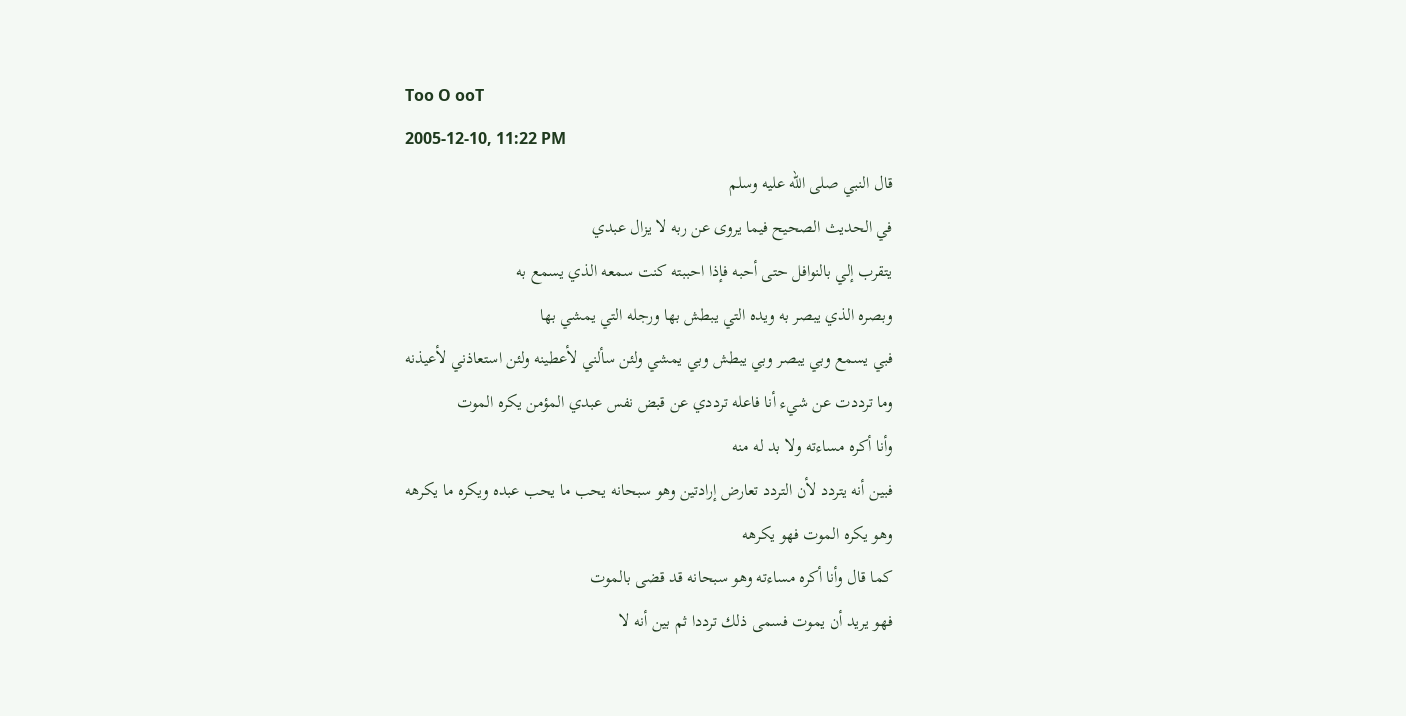Too O ooT
2005-12-10, 11:22 PM
قال النبي صلى الله عليه وسلم
في الحديث الصحيح فيما يروى عن ربه لا يزال عبدي
يتقرب إلي بالنوافل حتى أحبه فإذا احببته كنت سمعه الذي يسمع به
وبصره الذي يبصر به ويده التي يبطش بها ورجله التي يمشي بها
فبي يسمع وبي يبصر وبي يبطش وبي يمشي ولئن سألني لأعطينه ولئن استعاذني لأعيذنه
وما ترددت عن شيء أنا فاعله ترددي عن قبض نفس عبدي المؤمن يكره الموت
وأنا أكره مساءته ولا بد له منه
فبين أنه يتردد لأن التردد تعارض إرادتين وهو سبحانه يحب ما يحب عبده ويكره ما يكرهه
وهو يكره الموت فهو يكرهه
كما قال وأنا أكره مساءته وهو سبحانه قد قضى بالموت
فهو يريد أن يموت فسمى ذلك ترددا ثم بين أنه لا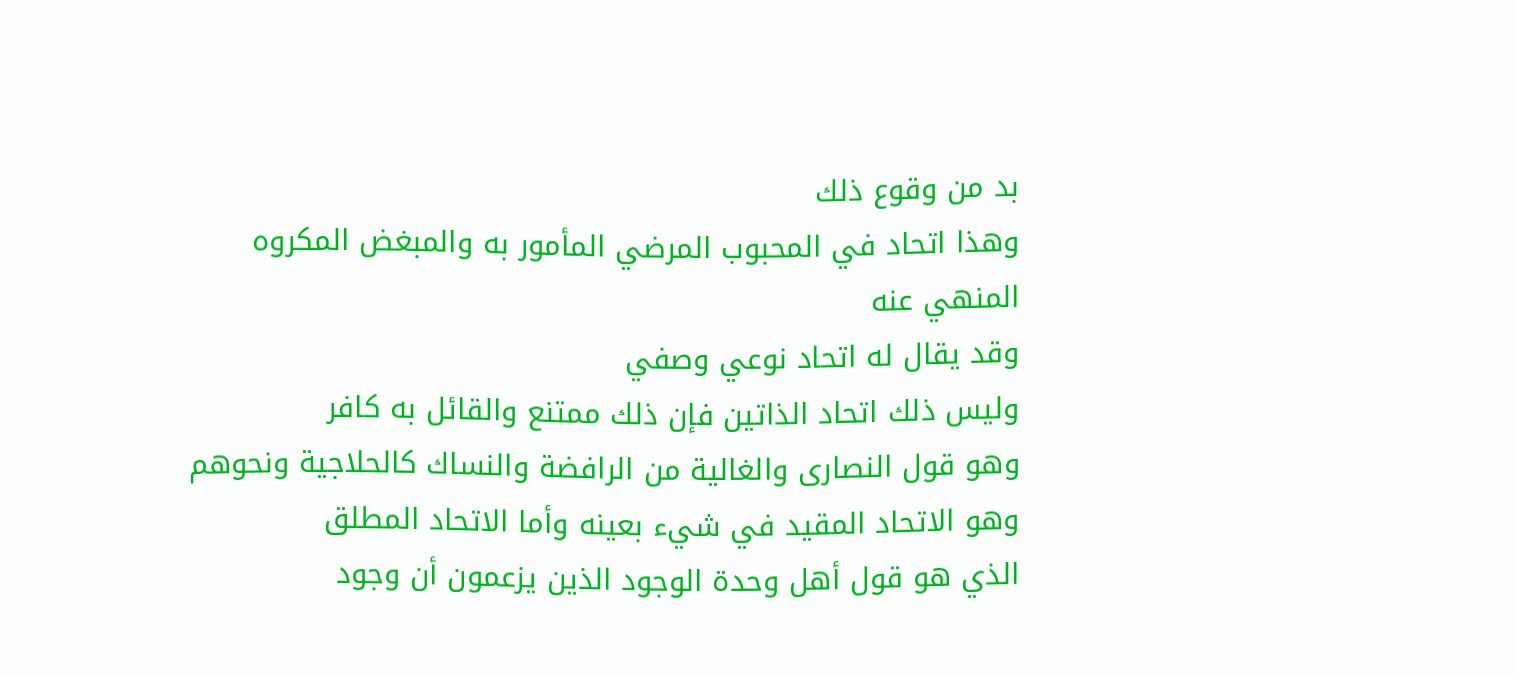بد من وقوع ذلك
وهذا اتحاد في المحبوب المرضي المأمور به والمبغض المكروه المنهي عنه
وقد يقال له اتحاد نوعي وصفي
وليس ذلك اتحاد الذاتين فإن ذلك ممتنع والقائل به كافر
وهو قول النصارى والغالية من الرافضة والنساك كالحلاجية ونحوهم
وهو الاتحاد المقيد في شيء بعينه وأما الاتحاد المطلق
الذي هو قول أهل وحدة الوجود الذين يزعمون أن وجود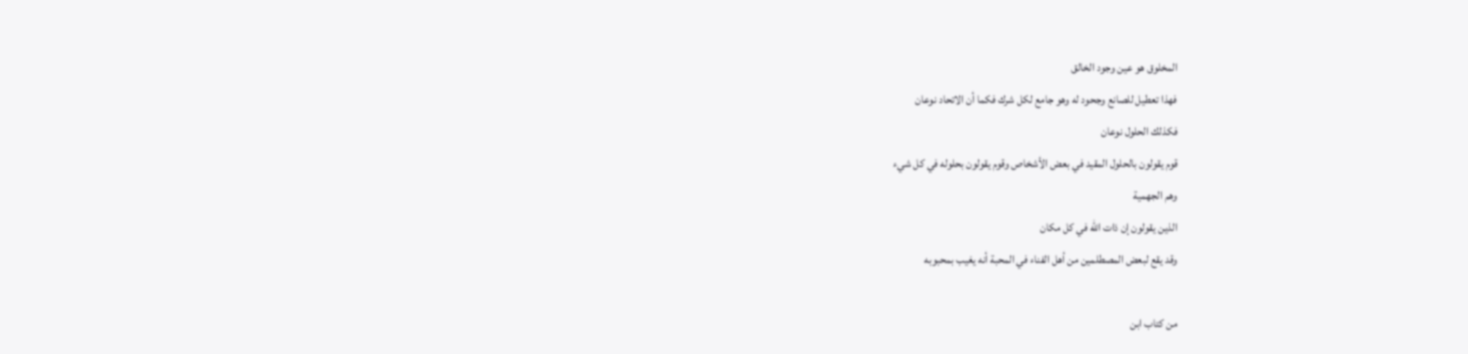المخلوق هو عين وجود الخالق
فهذا تعطيل للصانع وجحود له وهو جامع لكل شرك فكما أن الاتحاد نوعان
فكذلك الحلول نوعان
قوم يقولون بالحلول المقيد في بعض الأشخاص وقوم يقولون بحلوله في كل شيء
وهم الجهمية
الذين يقولون إن ذات الله في كل مكان
وقد يقع لبعض المصطلمين من أهل الفناء في المحبة أنه يغيب بمحبوبه

من كتاب ابن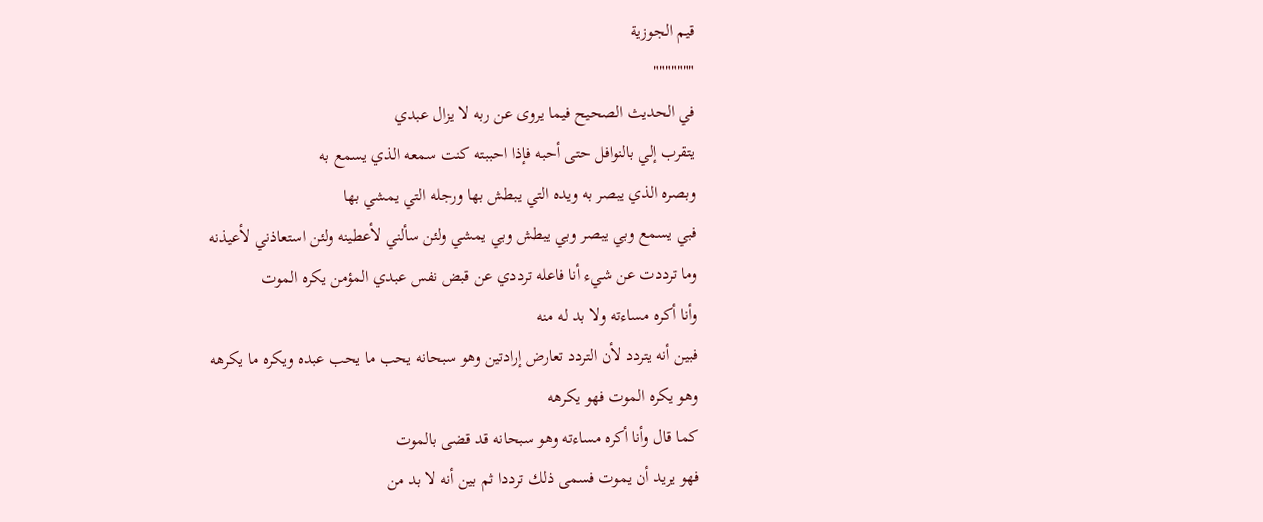قيم الجوزية
"""""""
في الحديث الصحيح فيما يروى عن ربه لا يزال عبدي
يتقرب إلي بالنوافل حتى أحبه فإذا احببته كنت سمعه الذي يسمع به
وبصره الذي يبصر به ويده التي يبطش بها ورجله التي يمشي بها
فبي يسمع وبي يبصر وبي يبطش وبي يمشي ولئن سألني لأعطينه ولئن استعاذني لأعيذنه
وما ترددت عن شيء أنا فاعله ترددي عن قبض نفس عبدي المؤمن يكره الموت
وأنا أكره مساءته ولا بد له منه
فبين أنه يتردد لأن التردد تعارض إرادتين وهو سبحانه يحب ما يحب عبده ويكره ما يكرهه
وهو يكره الموت فهو يكرهه
كما قال وأنا أكره مساءته وهو سبحانه قد قضى بالموت
فهو يريد أن يموت فسمى ذلك ترددا ثم بين أنه لا بد من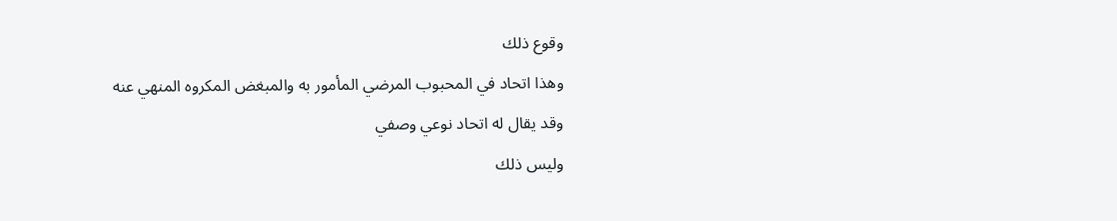وقوع ذلك
وهذا اتحاد في المحبوب المرضي المأمور به والمبغض المكروه المنهي عنه
وقد يقال له اتحاد نوعي وصفي
وليس ذلك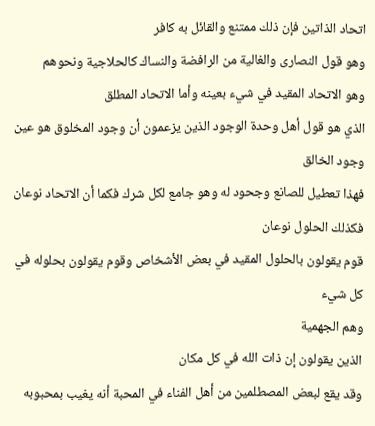اتحاد الذاتين فإن ذلك ممتنع والقائل به كافر
وهو قول النصارى والغالية من الرافضة والنساك كالحلاجية ونحوهم
وهو الاتحاد المقيد في شيء بعينه وأما الاتحاد المطلق
الذي هو قول أهل وحدة الوجود الذين يزعمون أن وجود المخلوق هو عين وجود الخالق
فهذا تعطيل للصانع وجحود له وهو جامع لكل شرك فكما أن الاتحاد نوعان
فكذلك الحلول نوعان
قوم يقولون بالحلول المقيد في بعض الأشخاص وقوم يقولون بحلوله في كل شيء
وهم الجهمية
الذين يقولون إن ذات الله في كل مكان
وقد يقع لبعض المصطلمين من أهل الفناء في المحبة أنه يغيب بمحبوبه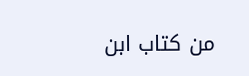من كتاب ابن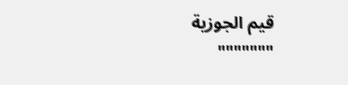قيم الجوزية
"""""""